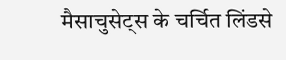मैसाचुसेट्स के चर्चित लिंडसे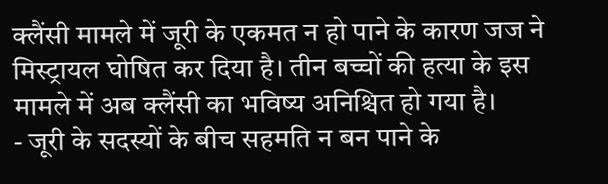क्लैंसी मामले में जूरी के एकमत न हो पाने के कारण जज ने मिस्ट्रायल घोषित कर दिया है। तीन बच्चों की हत्या के इस मामले में अब क्लैंसी का भविष्य अनिश्चित हो गया है।
- जूरी के सदस्यों के बीच सहमति न बन पाने के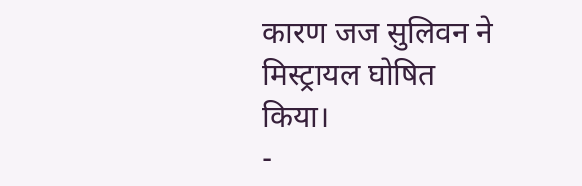कारण जज सुलिवन ने मिस्ट्रायल घोषित किया।
-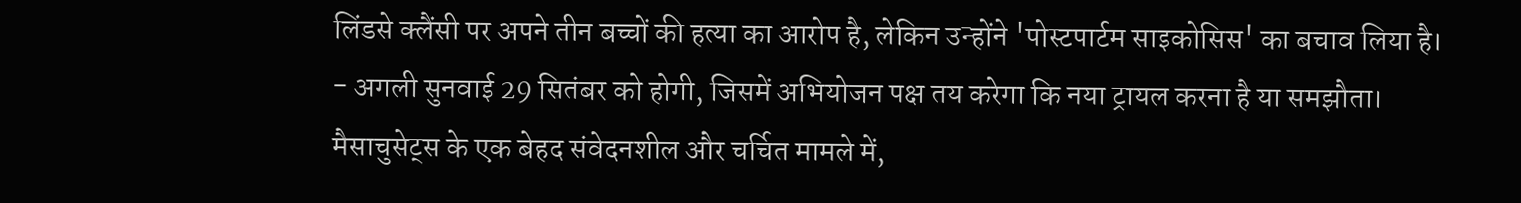लिंडसे क्लैंसी पर अपने तीन बच्चों की हत्या का आरोप है, लेकिन उन्होंने 'पोस्टपार्टम साइकोसिस' का बचाव लिया है।
- अगली सुनवाई 29 सितंबर को होगी, जिसमें अभियोजन पक्ष तय करेगा कि नया ट्रायल करना है या समझौता।
मैसाचुसेट्स के एक बेहद संवेदनशील और चर्चित मामले में,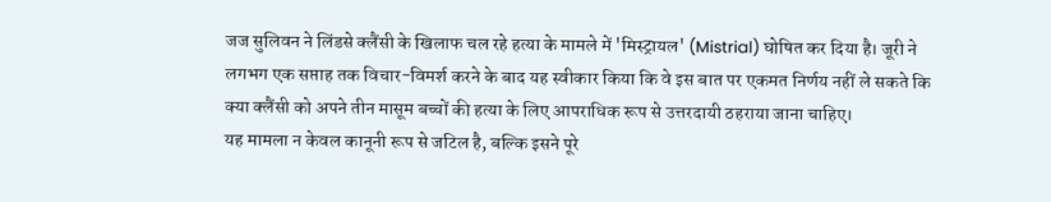जज सुलिवन ने लिंडसे क्लैंसी के खिलाफ चल रहे हत्या के मामले में 'मिस्ट्रायल' (Mistrial) घोषित कर दिया है। जूरी ने लगभग एक सप्ताह तक विचार-विमर्श करने के बाद यह स्वीकार किया कि वे इस बात पर एकमत निर्णय नहीं ले सकते कि क्या क्लैंसी को अपने तीन मासूम बच्चों की हत्या के लिए आपराधिक रूप से उत्तरदायी ठहराया जाना चाहिए।
यह मामला न केवल कानूनी रूप से जटिल है, बल्कि इसने पूरे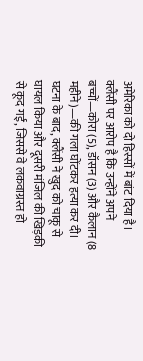अमेरिका को दो हिस्सों में बांट दिया है। क्लैंसी पर आरोप है कि उन्होंने अपने बच्चों—कोरा (5), डॉसन (3) और कैलान (8 महीने)—की गला घोंटकर हत्या कर दी। घटना के बाद, क्लैंसी ने खुद को चाकू से घायल किया और दूसरी मंजिल की खिड़की से कूद गईं, जिससे वे लकवाग्रस्त हो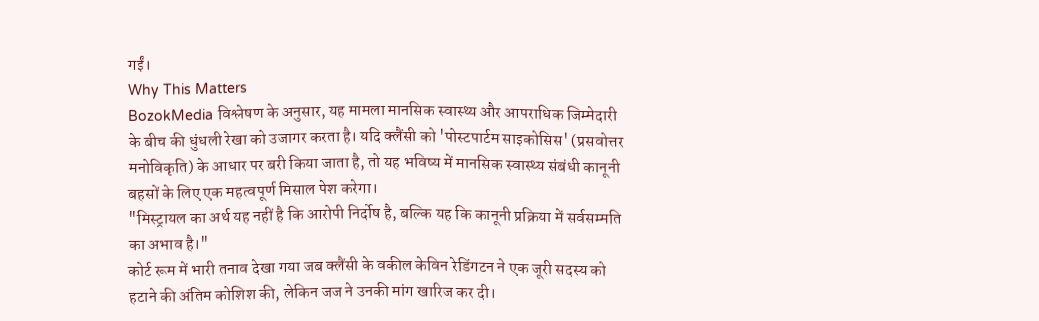गईं।
Why This Matters
BozokMedia विश्लेषण के अनुसार, यह मामला मानसिक स्वास्थ्य और आपराधिक जिम्मेदारी के बीच की धुंधली रेखा को उजागर करता है। यदि क्लैंसी को 'पोस्टपार्टम साइकोसिस' (प्रसवोत्तर मनोविकृति) के आधार पर बरी किया जाता है, तो यह भविष्य में मानसिक स्वास्थ्य संबंधी कानूनी बहसों के लिए एक महत्वपूर्ण मिसाल पेश करेगा।
"मिस्ट्रायल का अर्थ यह नहीं है कि आरोपी निर्दोष है, बल्कि यह कि कानूनी प्रक्रिया में सर्वसम्मति का अभाव है।"
कोर्ट रूम में भारी तनाव देखा गया जब क्लैंसी के वकील केविन रेडिंगटन ने एक जूरी सदस्य को हटाने की अंतिम कोशिश की, लेकिन जज ने उनकी मांग खारिज कर दी।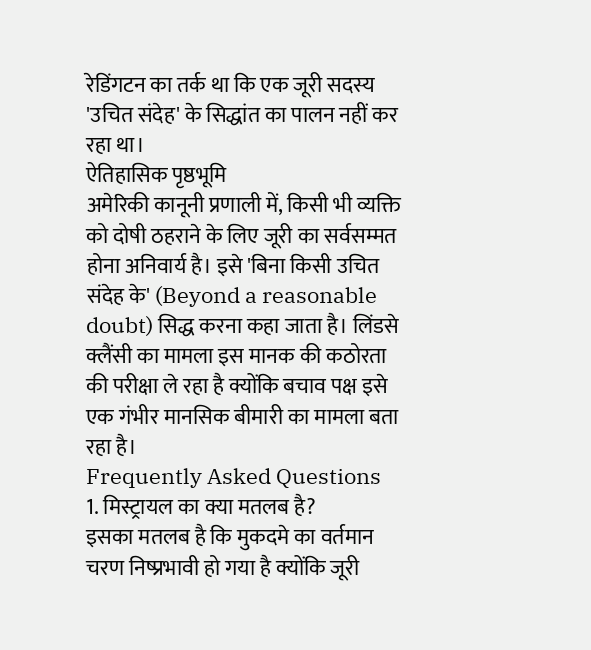रेडिंगटन का तर्क था कि एक जूरी सदस्य 'उचित संदेह' के सिद्धांत का पालन नहीं कर रहा था।
ऐतिहासिक पृष्ठभूमि
अमेरिकी कानूनी प्रणाली में, किसी भी व्यक्ति को दोषी ठहराने के लिए जूरी का सर्वसम्मत होना अनिवार्य है। इसे 'बिना किसी उचित संदेह के' (Beyond a reasonable doubt) सिद्ध करना कहा जाता है। लिंडसे क्लैंसी का मामला इस मानक की कठोरता की परीक्षा ले रहा है क्योंकि बचाव पक्ष इसे एक गंभीर मानसिक बीमारी का मामला बता रहा है।
Frequently Asked Questions
1. मिस्ट्रायल का क्या मतलब है?
इसका मतलब है कि मुकदमे का वर्तमान चरण निष्प्रभावी हो गया है क्योंकि जूरी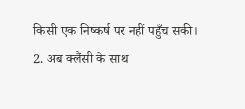किसी एक निष्कर्ष पर नहीं पहुँच सकी।
2. अब क्लैंसी के साथ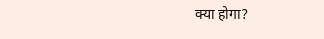क्या होगा?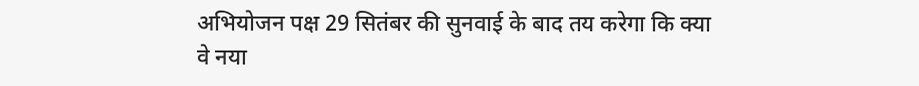अभियोजन पक्ष 29 सितंबर की सुनवाई के बाद तय करेगा कि क्या वे नया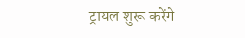ट्रायल शुरू करेंगे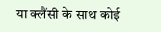या क्लैंसी के साथ कोई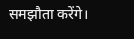समझौता करेंगे।